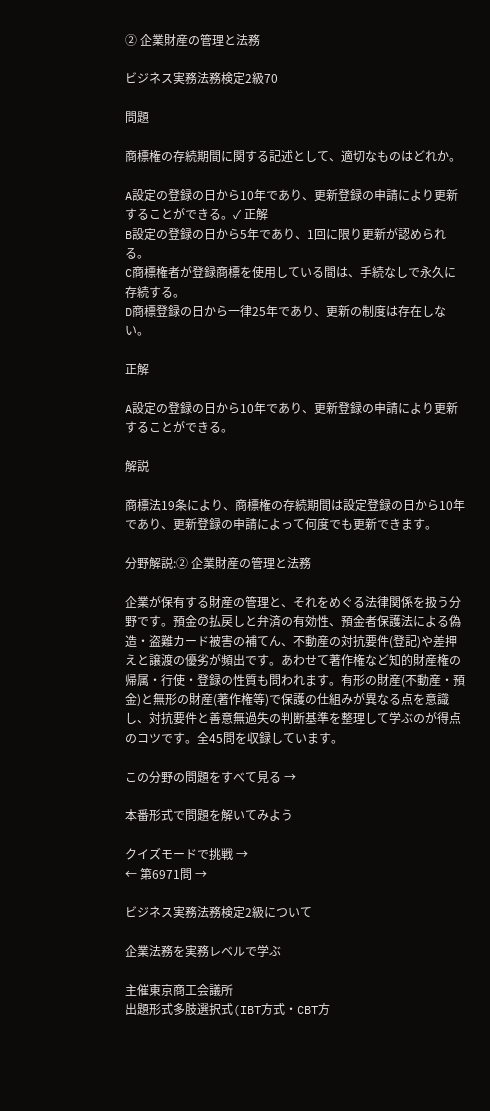② 企業財産の管理と法務

ビジネス実務法務検定2級70

問題

商標権の存続期間に関する記述として、適切なものはどれか。

A設定の登録の日から10年であり、更新登録の申請により更新することができる。✓ 正解
B設定の登録の日から5年であり、1回に限り更新が認められる。
C商標権者が登録商標を使用している間は、手続なしで永久に存続する。
D商標登録の日から一律25年であり、更新の制度は存在しない。

正解

A設定の登録の日から10年であり、更新登録の申請により更新することができる。

解説

商標法19条により、商標権の存続期間は設定登録の日から10年であり、更新登録の申請によって何度でも更新できます。

分野解説:② 企業財産の管理と法務

企業が保有する財産の管理と、それをめぐる法律関係を扱う分野です。預金の払戻しと弁済の有効性、預金者保護法による偽造・盗難カード被害の補てん、不動産の対抗要件(登記)や差押えと譲渡の優劣が頻出です。あわせて著作権など知的財産権の帰属・行使・登録の性質も問われます。有形の財産(不動産・預金)と無形の財産(著作権等)で保護の仕組みが異なる点を意識し、対抗要件と善意無過失の判断基準を整理して学ぶのが得点のコツです。全45問を収録しています。

この分野の問題をすべて見る →

本番形式で問題を解いてみよう

クイズモードで挑戦 →
← 第6971問 →

ビジネス実務法務検定2級について

企業法務を実務レベルで学ぶ

主催東京商工会議所
出題形式多肢選択式(IBT方式・CBT方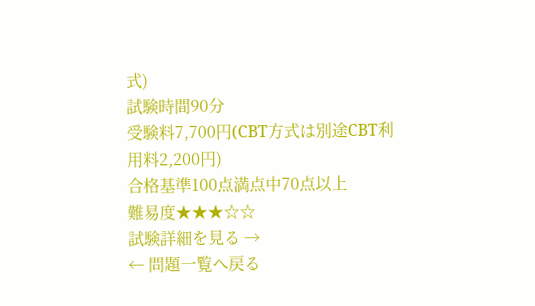式)
試験時間90分
受験料7,700円(CBT方式は別途CBT利用料2,200円)
合格基準100点満点中70点以上
難易度★★★☆☆
試験詳細を見る →
← 問題一覧へ戻る